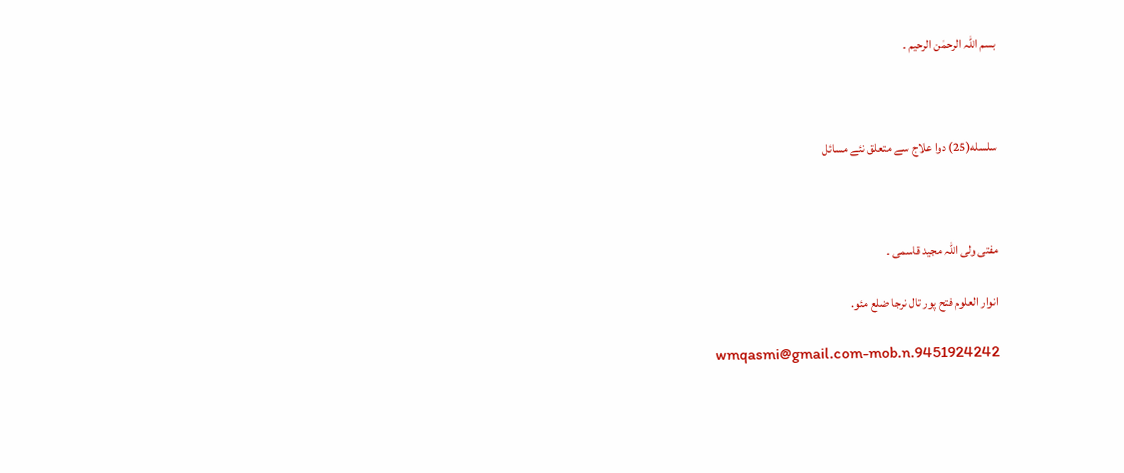بسم اللہ الرحمٰن الرحیم ۔



سلسله(25) دوا علاج سے متعلق نئے مسائل



مفتی ولی اللہ مجید قاسمی ۔

انوار العلوم فتح پور تال نرجا ضلع مئو.

wmqasmi@gmail.com-mob.n.9451924242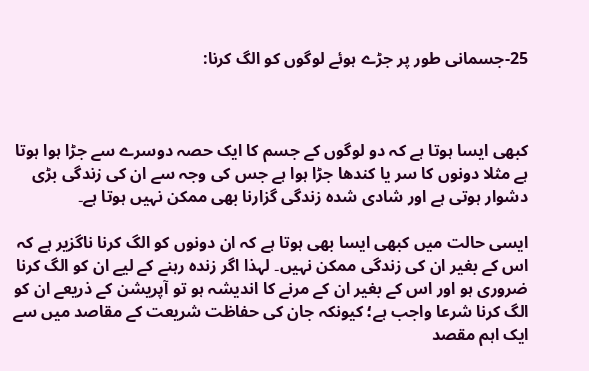25-جسمانی طور پر جڑے ہوئے لوگوں کو الگ کرنا:



کبھی ایسا ہوتا ہے کہ دو لوگوں کے جسم کا ایک حصہ دوسرے سے جڑا ہوا ہوتا ہے مثلا دونوں کا سر یا کندھا جڑا ہوا ہے جس کی وجہ سے ان کی زندگی بڑی دشوار ہوتی ہے اور شادی شدہ زندگی گزارنا بھی ممکن نہیں ہوتا ہے۔

ایسی حالت میں کبھی ایسا بھی ہوتا ہے کہ ان دونوں کو الگ کرنا ناگزیر ہے کہ اس کے بغیر ان کی زندگی ممکن نہیں۔ لہذا اگر زندہ رہنے کے لیے ان کو الگ کرنا ضروری ہو اور اس کے بغیر ان کے مرنے کا اندیشہ ہو تو آپریشن کے ذریعے ان کو الگ کرنا شرعا واجب ہے؛ کیونکہ جان کی حفاظت شریعت کے مقاصد میں سے ایک اہم مقصد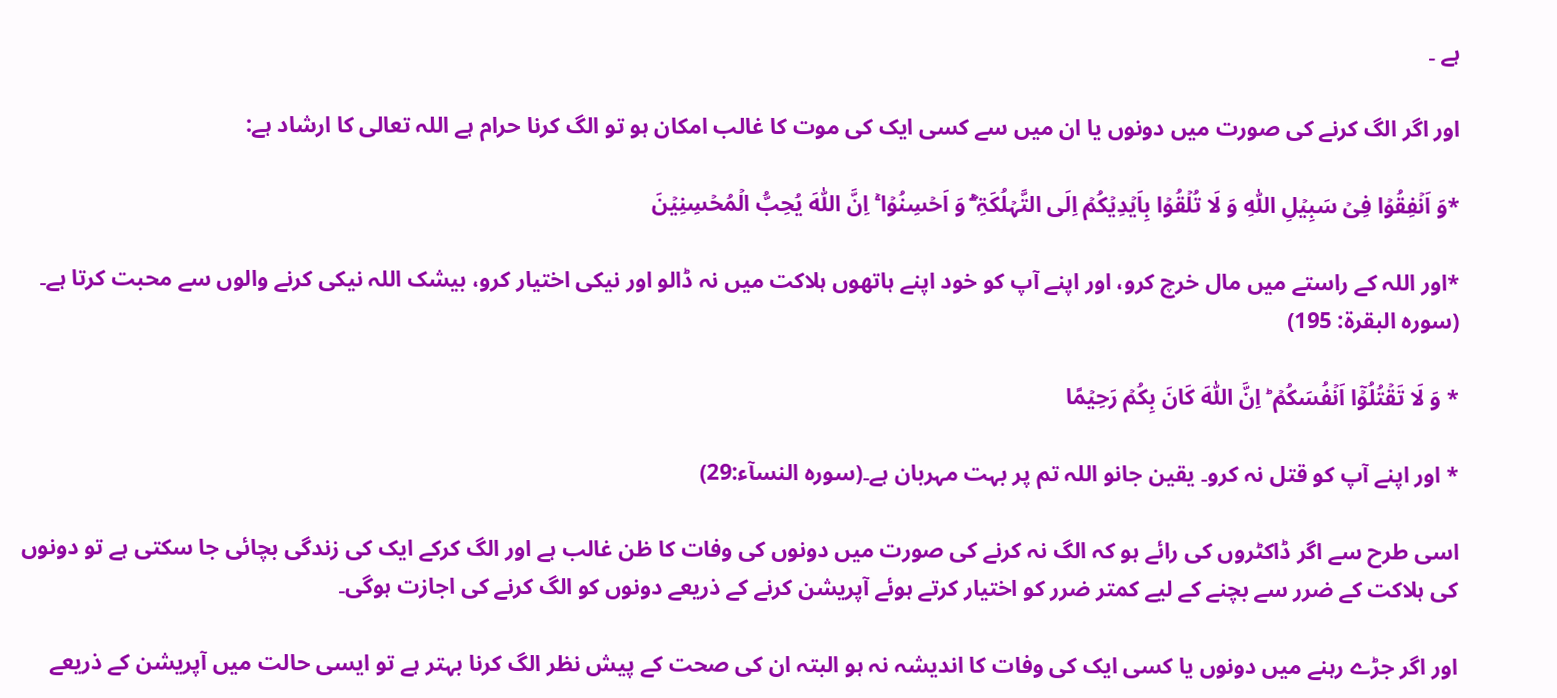ہے ۔

اور اگر الگ کرنے کی صورت میں دونوں یا ان میں سے کسی ایک کی موت کا غالب امکان ہو تو الگ کرنا حرام ہے اللہ تعالی کا ارشاد ہے:

*وَ اَنۡفِقُوۡا فِیۡ سَبِیۡلِ اللّٰہِ وَ لَا تُلۡقُوۡا بِاَیۡدِیۡکُمۡ اِلَی التَّہۡلُکَۃِ ۚۖۛ وَ اَحۡسِنُوۡا ۚۛ اِنَّ اللّٰہَ یُحِبُّ الۡمُحۡسِنِیۡنَ

*اور اللہ کے راستے میں مال خرچ کرو، اور اپنے آپ کو خود اپنے ہاتھوں ہلاکت میں نہ ڈالو اور نیکی اختیار کرو، بیشک اللہ نیکی کرنے والوں سے محبت کرتا ہے۔ (سورہ البقرۃ: 195)

* وَ لَا تَقۡتُلُوۡۤا اَنۡفُسَکُمۡ ؕ اِنَّ اللّٰہَ کَانَ بِکُمۡ رَحِیۡمًا

* اور اپنے آپ کو قتل نہ کرو۔ یقین جانو اللہ تم پر بہت مہربان ہے۔(سورہ النسآء:29)

اسی طرح سے اگر ڈاکٹروں کی رائے ہو کہ الگ نہ کرنے کی صورت میں دونوں کی وفات کا ظن غالب ہے اور الگ کرکے ایک کی زندگی بچائی جا سکتی ہے تو دونوں کی ہلاکت کے ضرر سے بچنے کے لیے کمتر ضرر کو اختیار کرتے ہوئے آپریشن کرنے کے ذریعے دونوں کو الگ کرنے کی اجازت ہوگی۔

اور اگر جڑے رہنے میں دونوں یا کسی ایک کی وفات کا اندیشہ نہ ہو البتہ ان کی صحت کے پیش نظر الگ کرنا بہتر ہے تو ایسی حالت میں آپریشن کے ذریعے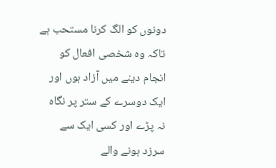دونوں کو الگ کرنا مستحب ہے تاکہ وہ شخصی افعال کو انجام دینے میں آزاد ہوں اور ایک دوسرے کے ستر پر نگاہ نہ پڑے اور کسی ایک سے سرزد ہونے والے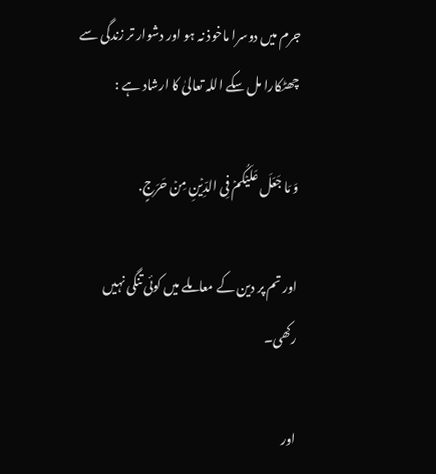جرم میں دوسرا ماخوذ نہ ہو اور دشوار تر زندگی سے چھٹکارا مل سکے اللہ تعالیٰ کا ارشاد ہے :

وَ مَا جَعَلَ عَلَیۡکُمۡ فِی الدِّیۡنِ مِنۡ حَرَجٍ.

اور تم پر دین کے معاملے میں کوئی تنگی نہیں رکھی۔

اور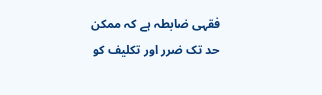فقہی ضابطہ ہے کہ ممکن حد تک ضرر اور تکلیف کو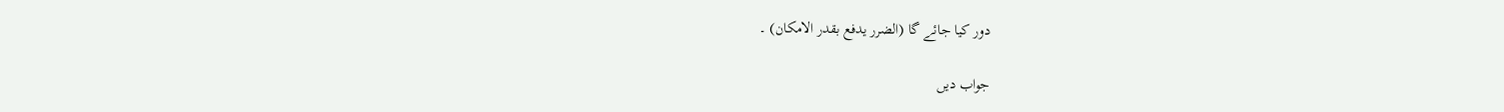دور کیا جائے گا (الضرر یدفع بقدر الامکان) ۔

جواب دیں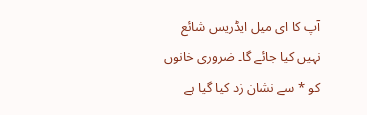آپ کا ای میل ایڈریس شائع نہیں کیا جائے گا۔ ضروری خانوں کو * سے نشان زد کیا گیا ہے